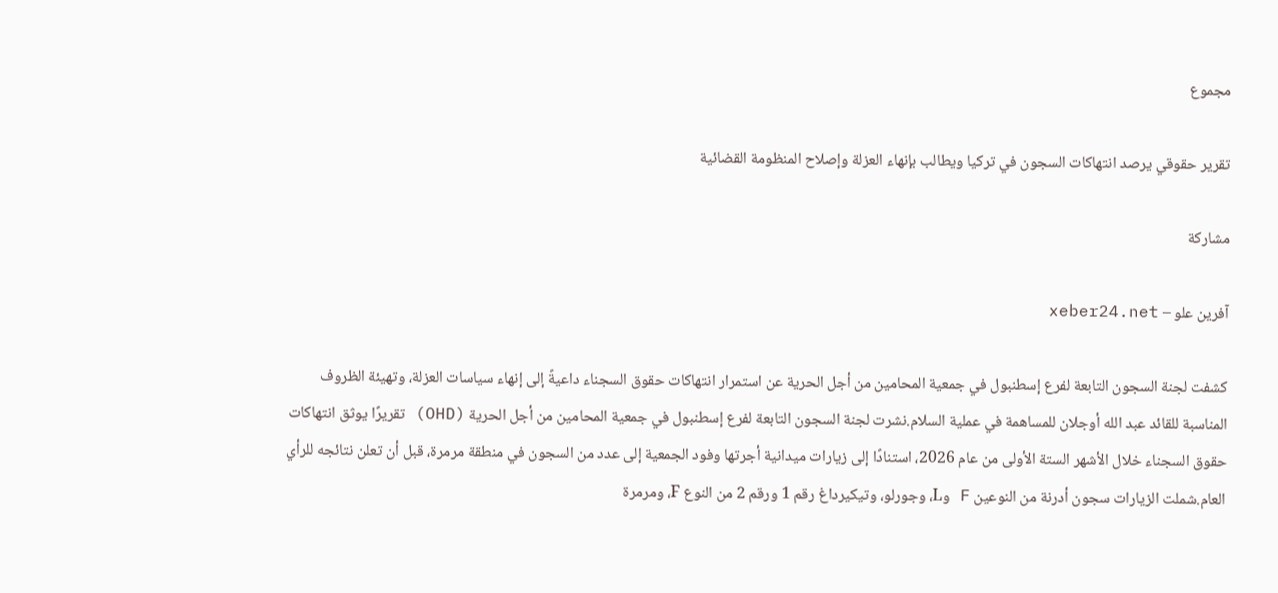مجموع

تقرير حقوقي يرصد انتهاكات السجون في تركيا ويطالب بإنهاء العزلة وإصلاح المنظومة القضائية

مشاركة

آفرين علو – xeber24.net

كشفت لجنة السجون التابعة لفرع إسطنبول في جمعية المحامين من أجل الحرية عن استمرار انتهاكات حقوق السجناء داعيةً إلى إنهاء سياسات العزلة، وتهيئة الظروف المناسبة للقائد عبد الله أوجلان للمساهمة في عملية السلام.نشرت لجنة السجون التابعة لفرع إسطنبول في جمعية المحامين من أجل الحرية (OHD) تقريرًا يوثق انتهاكات حقوق السجناء خلال الأشهر الستة الأولى من عام 2026، استنادًا إلى زيارات ميدانية أجرتها وفود الجمعية إلى عدد من السجون في منطقة مرمرة، قبل أن تعلن نتائجه للرأي العام.شملت الزيارات سجون أدرنة من النوعين F وL، وجورلو، وتيكيرداغ رقم 1 ورقم 2 من النوع F، ومرمرة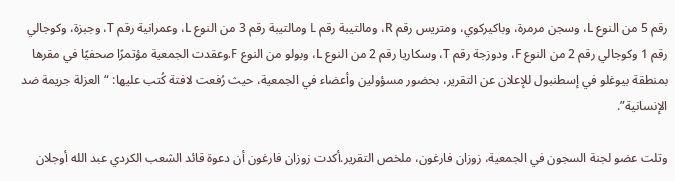رقم 5 من النوع L، وسجن مرمرة، وباكيركوي، ومتريس رقم R، ومالتيبة رقم L ومالتيبة رقم 3 من النوع L، وعمرانية رقم T، وجبزة، وكوجالي رقم 1 وكوجالي رقم 2 من النوع F، ودوزجة رقم T، وسكاريا رقم 2 من النوع L، وبولو من النوع F.وعقدت الجمعية مؤتمرًا صحفيًا في مقرها بمنطقة بيوغلو في إسطنبول للإعلان عن التقرير، بحضور مسؤولين وأعضاء في الجمعية، حيث رُفعت لافتة كُتب عليها: “العزلة جريمة ضد الإنسانية”.

وتلت عضو لجنة السجون في الجمعية، زوزان فارغون، ملخص التقرير.أكدت زوزان فارغون أن دعوة قائد الشعب الكردي عبد الله أوجلان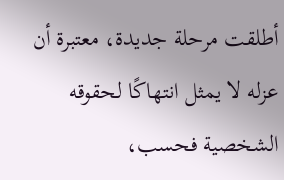أطلقت مرحلة جديدة، معتبرة أن عزله لا يمثل انتهاكًا لحقوقه الشخصية فحسب،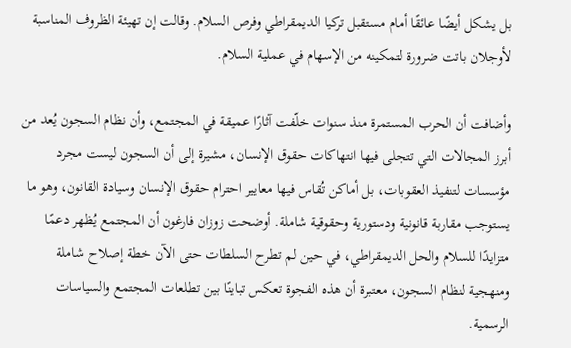بل يشكل أيضًا عائقًا أمام مستقبل تركيا الديمقراطي وفرص السلام. وقالت إن تهيئة الظروف المناسبة لأوجلان باتت ضرورة لتمكينه من الإسهام في عملية السلام.

وأضافت أن الحرب المستمرة منذ سنوات خلّفت آثارًا عميقة في المجتمع، وأن نظام السجون يُعد من أبرز المجالات التي تتجلى فيها انتهاكات حقوق الإنسان، مشيرة إلى أن السجون ليست مجرد مؤسسات لتنفيذ العقوبات، بل أماكن تُقاس فيها معايير احترام حقوق الإنسان وسيادة القانون، وهو ما يستوجب مقاربة قانونية ودستورية وحقوقية شاملة. أوضحت زوزان فارغون أن المجتمع يُظهر دعمًا متزايدًا للسلام والحل الديمقراطي، في حين لم تطرح السلطات حتى الآن خطة إصلاح شاملة ومنهجية لنظام السجون، معتبرة أن هذه الفجوة تعكس تباينًا بين تطلعات المجتمع والسياسات الرسمية.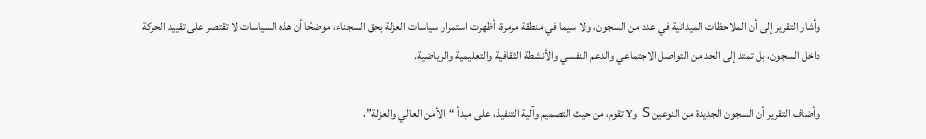وأشار التقرير إلى أن الملاحظات الميدانية في عدد من السجون، ولا سيما في منطقة مرمرة، أظهرت استمرار سياسات العزلة بحق السجناء، موضحًا أن هذه السياسات لا تقتصر على تقييد الحركة داخل السجون، بل تمتد إلى الحد من التواصل الاجتماعي والدعم النفسي والأنشطة الثقافية والتعليمية والرياضية.

وأضاف التقرير أن السجون الجديدة من النوعين S وY تقوم، من حيث التصميم وآلية التنفيذ، على مبدأ “الأمن العالي والعزلة”،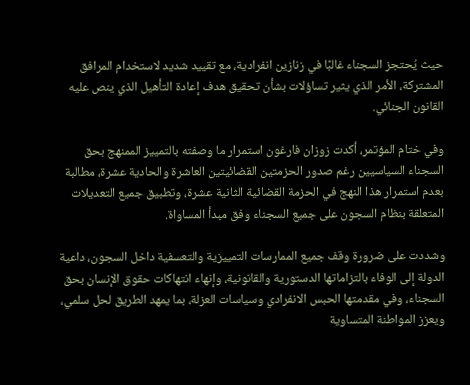حيث يُحتجز السجناء غالبًا في زنازين انفرادية، مع تقييد شديد لاستخدام المرافق المشتركة، الأمر الذي يثير تساؤلات بشأن تحقيق هدف إعادة التأهيل الذي ينص عليه القانون الجنائي.

وفي ختام المؤتمر، أكدت زوزان فارغون استمرار ما وصفته بالتمييز الممنهج بحق السجناء السياسيين رغم صدور الحزمتين القضائيتين العاشرة والحادية عشرة، مطالبة بعدم استمرار هذا النهج في الحزمة القضائية الثانية عشرة، وتطبيق جميع التعديلات المتعلقة بنظام السجون على جميع السجناء وفق مبدأ المساواة.

وشددت على ضرورة وقف جميع الممارسات التمييزية والتعسفية داخل السجون، داعية الدولة إلى الوفاء بالتزاماتها الدستورية والقانونية، وإنهاء انتهاكات حقوق الإنسان بحق السجناء، وفي مقدمتها الحبس الانفرادي وسياسات العزلة، بما يمهد الطريق لحل سلمي، ويعزز المواطنة المتساوية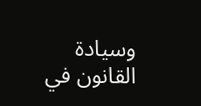وسيادة القانون في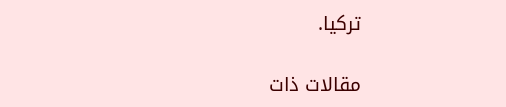تركيا.

مقالات ذات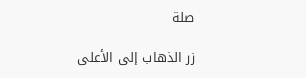صلة

زر الذهاب إلى الأعلى